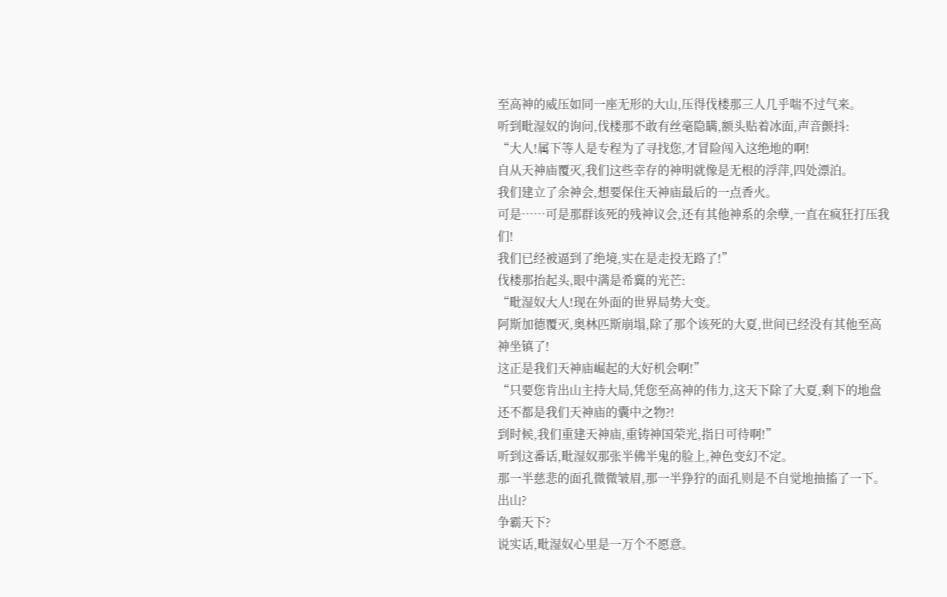至高神的威压如同一座无形的大山,压得伐楼那三人几乎喘不过气来。
听到毗湿奴的询问,伐楼那不敢有丝毫隐瞒,额头贴着冰面,声音颤抖:
“大人!属下等人是专程为了寻找您,才冒险闯入这绝地的啊!
自从天神庙覆灭,我们这些幸存的神明就像是无根的浮萍,四处漂泊。
我们建立了余神会,想要保住天神庙最后的一点香火。
可是……可是那群该死的残神议会,还有其他神系的余孽,一直在疯狂打压我们!
我们已经被逼到了绝境,实在是走投无路了!”
伐楼那抬起头,眼中满是希冀的光芒:
“毗湿奴大人!现在外面的世界局势大变。
阿斯加德覆灭,奥林匹斯崩塌,除了那个该死的大夏,世间已经没有其他至高神坐镇了!
这正是我们天神庙崛起的大好机会啊!”
“只要您肯出山主持大局,凭您至高神的伟力,这天下除了大夏,剩下的地盘还不都是我们天神庙的囊中之物?!
到时候,我们重建天神庙,重铸神国荣光,指日可待啊!”
听到这番话,毗湿奴那张半佛半鬼的脸上,神色变幻不定。
那一半慈悲的面孔微微皱眉,那一半狰狞的面孔则是不自觉地抽搐了一下。
出山?
争霸天下?
说实话,毗湿奴心里是一万个不愿意。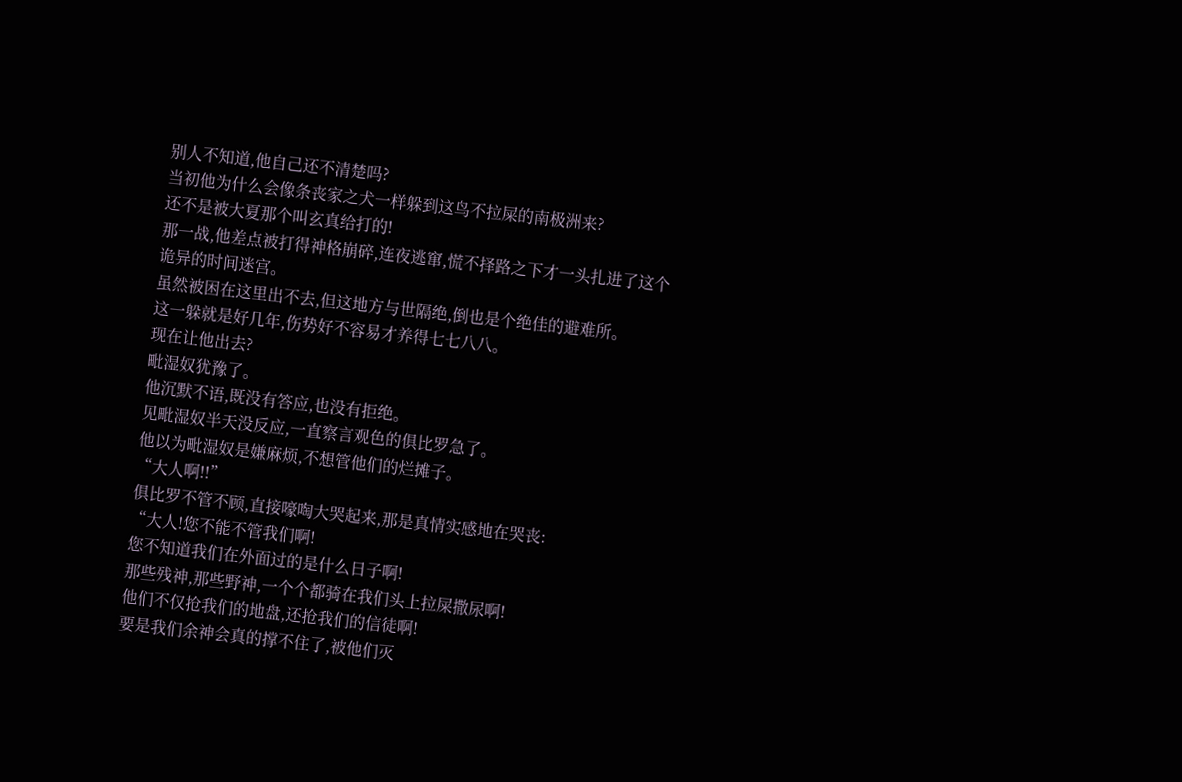别人不知道,他自己还不清楚吗?
当初他为什么会像条丧家之犬一样躲到这鸟不拉屎的南极洲来?
还不是被大夏那个叫玄真给打的!
那一战,他差点被打得神格崩碎,连夜逃窜,慌不择路之下才一头扎进了这个诡异的时间迷宫。
虽然被困在这里出不去,但这地方与世隔绝,倒也是个绝佳的避难所。
这一躲就是好几年,伤势好不容易才养得七七八八。
现在让他出去?
毗湿奴犹豫了。
他沉默不语,既没有答应,也没有拒绝。
见毗湿奴半天没反应,一直察言观色的俱比罗急了。
他以为毗湿奴是嫌麻烦,不想管他们的烂摊子。
“大人啊!!”
俱比罗不管不顾,直接嚎啕大哭起来,那是真情实感地在哭丧:
“大人!您不能不管我们啊!
您不知道我们在外面过的是什么日子啊!
那些残神,那些野神,一个个都骑在我们头上拉屎撒尿啊!
他们不仅抢我们的地盘,还抢我们的信徒啊!
要是我们余神会真的撑不住了,被他们灭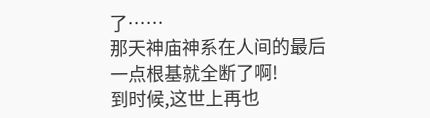了……
那天神庙神系在人间的最后一点根基就全断了啊!
到时候,这世上再也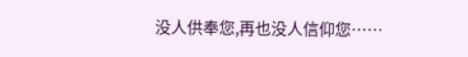没人供奉您,再也没人信仰您……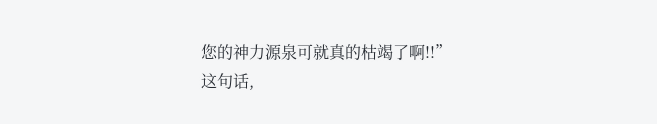您的神力源泉可就真的枯竭了啊!!”
这句话,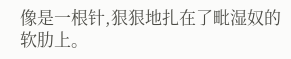像是一根针,狠狠地扎在了毗湿奴的软肋上。